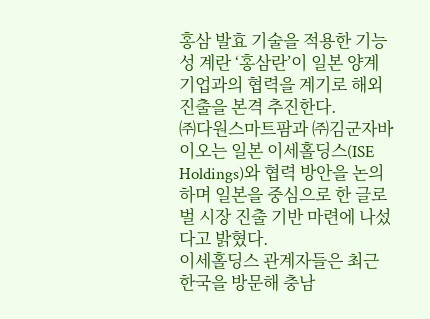홍삼 발효 기술을 적용한 기능성 계란 ‘홍삼란’이 일본 양계 기업과의 협력을 계기로 해외 진출을 본격 추진한다.
㈜다원스마트팜과 ㈜김군자바이오는 일본 이세홀딩스(ISE Holdings)와 협력 방안을 논의하며 일본을 중심으로 한 글로벌 시장 진출 기반 마련에 나섰다고 밝혔다.
이세홀딩스 관계자들은 최근 한국을 방문해 충남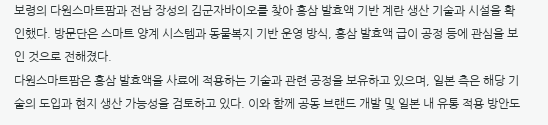보령의 다원스마트팜과 전남 장성의 김군자바이오를 찾아 홍삼 발효액 기반 계란 생산 기술과 시설을 확인했다. 방문단은 스마트 양계 시스템과 동물복지 기반 운영 방식, 홍삼 발효액 급이 공정 등에 관심을 보인 것으로 전해졌다.
다원스마트팜은 홍삼 발효액을 사료에 적용하는 기술과 관련 공정을 보유하고 있으며, 일본 측은 해당 기술의 도입과 현지 생산 가능성을 검토하고 있다. 이와 함께 공동 브랜드 개발 및 일본 내 유통 적용 방안도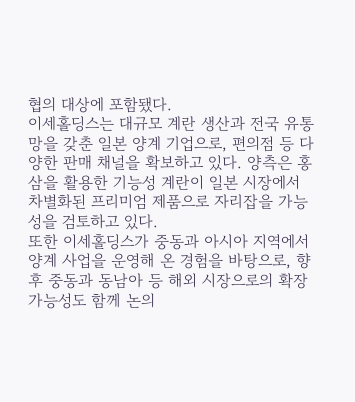협의 대상에 포함됐다.
이세홀딩스는 대규모 계란 생산과 전국 유통망을 갖춘 일본 양계 기업으로, 편의점 등 다양한 판매 채널을 확보하고 있다. 양측은 홍삼을 활용한 기능성 계란이 일본 시장에서 차별화된 프리미엄 제품으로 자리잡을 가능성을 검토하고 있다.
또한 이세홀딩스가 중동과 아시아 지역에서 양계 사업을 운영해 온 경험을 바탕으로, 향후 중동과 동남아 등 해외 시장으로의 확장 가능성도 함께 논의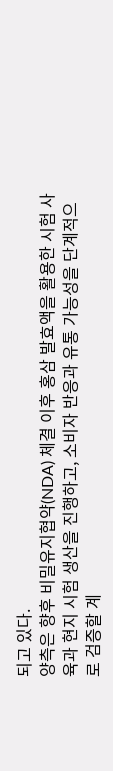되고 있다.
양측은 향후 비밀유지협약(NDA) 체결 이후 홍삼 발효액을 활용한 시험 사육과 현지 시험 생산을 진행하고, 소비자 반응과 유통 가능성을 단계적으로 검증할 계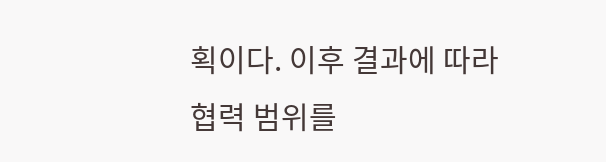획이다. 이후 결과에 따라 협력 범위를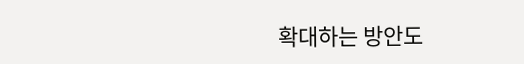확대하는 방안도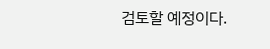검토할 예정이다.